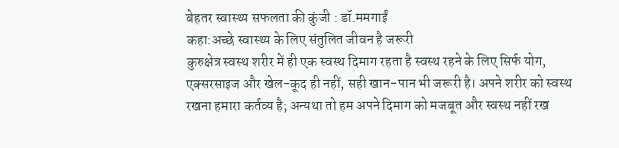बेहतर स्वास्थ्य सफलता की कुंजी : डॉ.ममगाईं
कहा:अच्छे स्वास्थ्य के लिए संतुलित जीवन है जरूरी
कुरुक्षेत्र स्वस्थ शरीर में ही एक स्वस्थ दिमाग रहता है स्वस्थ रहने के लिए सिर्फ योग, एक्सरसाइज और खेल-कूद ही नहीं, सही खान-पान भी जरूरी है। अपने शरीर को स्वस्थ रखना हमारा कर्तव्य है; अन्यथा तो हम अपने दिमाग को मजबूत और स्वस्थ नहीं रख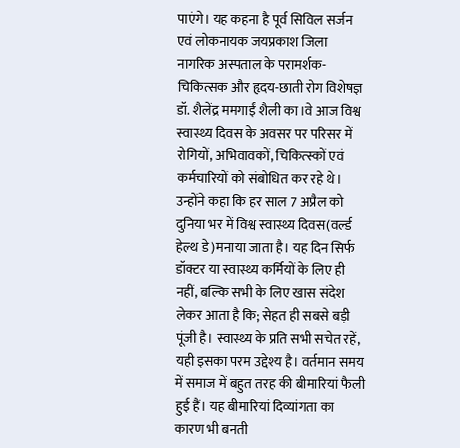पाएंगे। यह कहना है पूर्व सिविल सर्जन एवं लोकनायक जयप्रकाश जिला नागरिक अस्पताल के परामर्शक-चिकित्सक और हृदय-छाती रोग विशेषज्ञ डॉ. शैलेंद्र ममगाईं शैली का।वे आज विश्व स्वास्थ्य दिवस के अवसर पर परिसर में रोगियों, अभिवावकों, चिकित्स्कों एवं कर्मचारियों को संबोधित कर रहे थे।
उन्होंने कहा कि हर साल 7 अप्रैल को दुनिया भर में विश्व स्वास्थ्य दिवस(वर्ल्ड हेल्थ डे)मनाया जाता है। यह दिन सिर्फ डॉक्टर या स्वास्थ्य कर्मियों के लिए ही नहीं, बल्कि सभी के लिए खास संदेश लेकर आता है कि; सेहत ही सबसे बड़ी पूंजी है। स्वास्थ्य के प्रति सभी सचेत रहें, यही इसका परम उद्देश्य है। वर्तमान समय में समाज में बहुत तरह की बीमारियां फैली हुई हैं। यह बीमारियां दिव्यांगता का कारण भी बनती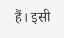हैं। इसी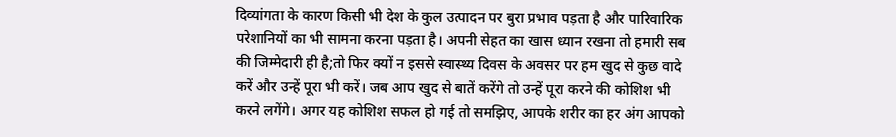दिव्यांगता के कारण किसी भी देश के कुल उत्पादन पर बुरा प्रभाव पड़ता है और पारिवारिक परेशानियों का भी सामना करना पड़ता है। अपनी सेहत का खास ध्यान रखना तो हमारी सब की जिम्मेदारी ही है;तो फिर क्यों न इससे स्वास्थ्य दिवस के अवसर पर हम खुद से कुछ वादे करें और उन्हें पूरा भी करें। जब आप खुद से बातें करेंगे तो उन्हें पूरा करने की कोशिश भी करने लगेंगे। अगर यह कोशिश सफल हो गई तो समझिए, आपके शरीर का हर अंग आपको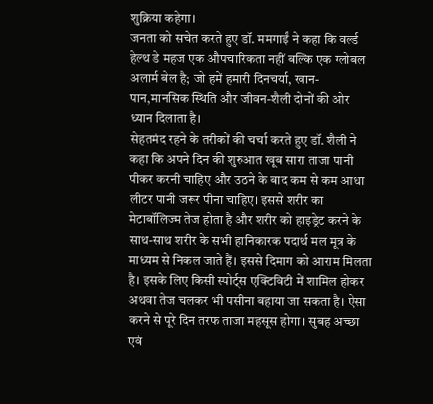शुक्रिया कहेगा।
जनता को सचेत करते हुए डॉ. ममगाईं ने कहा कि वर्ल्ड हेल्थ डे महज एक औपचारिकता नहीं बल्कि एक ग्लोबल अलार्म बेल है; जो हमें हमारी दिनचर्या, खान-पान,मानसिक स्थिति और जीवन-शैली दोनों की ओर ध्यान दिलाता है।
सेहतमंद रहने के तरीकों की चर्चा करते हुए डॉ. शैली ने कहा कि अपने दिन की शुरुआत खूब सारा ताजा पानी पीकर करनी चाहिए और उठने के बाद कम से कम आधा लीटर पानी जरूर पीना चाहिए। इससे शरीर का मेटाबॉलिज्म तेज होता है और शरीर को हाइड्रेट करने के साथ-साथ शरीर के सभी हानिकारक पदार्थ मल मूत्र के माध्यम से निकल जाते हैं। इससे दिमाग को आराम मिलता है। इसके लिए किसी स्पोर्ट्स एक्टिविटी में शामिल होकर अथवा तेज चलकर भी पसीना बहाया जा सकता है। ऐसा करने से पूरे दिन तरफ ताजा महसूस होगा। सुबह अच्छा एवं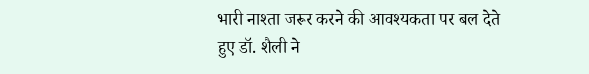भारी नाश्ता जरूर करने की आवश्यकता पर बल देते हुए डॉ. शैली ने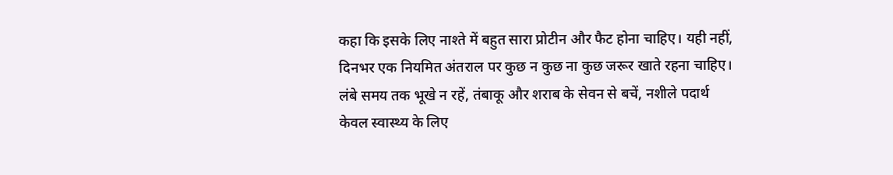कहा कि इसके लिए नाश्ते में बहुत सारा प्रोटीन और फैट होना चाहिए। यही नहीं, दिनभर एक नियमित अंतराल पर कुछ न कुछ ना कुछ जरूर खाते रहना चाहिए। लंबे समय तक भूखे न रहें, तंबाकू और शराब के सेवन से बचें, नशीले पदार्थ केवल स्वास्थ्य के लिए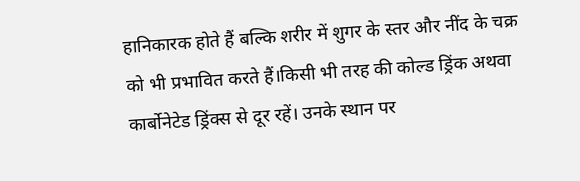हानिकारक होते हैं बल्कि शरीर में शुगर के स्तर और नींद के चक्र को भी प्रभावित करते हैं।किसी भी तरह की कोल्ड ड्रिंक अथवा कार्बोनेटेड ड्रिंक्स से दूर रहें। उनके स्थान पर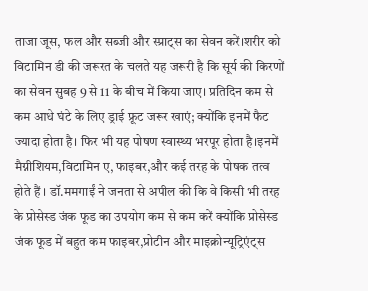ताजा जूस, फल और सब्जी और स्प्राट्स का सेवन करें।शरीर को विटामिन डी की जरूरत के चलते यह जरूरी है कि सूर्य की किरणों का सेवन सुबह 9 से 11 के बीच में किया जाए। प्रतिदिन कम से कम आधे घंटे के लिए ड्राई फ्रूट जरूर खाएं; क्योंकि इनमें फैट ज्यादा होता है। फिर भी यह पोषण स्वास्थ्य भरपूर होता है।इनमें मैग्नीशियम,विटामिन ए, फाइबर,और कई तरह के पोषक तत्व होते हैं । डॉ.ममगाईं ने जनता से अपील की कि वे किसी भी तरह के प्रोसेस्ड जंक फूड का उपयोग कम से कम करें क्योंकि प्रोसेस्ड जंक फूड में बहुत कम फाइबर,प्रोटीन और माइक्रोन्यूट्रिएंट्स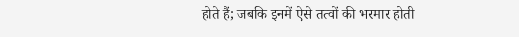होते हैं; जबकि इनमें ऐसे तत्वों की भरमार होती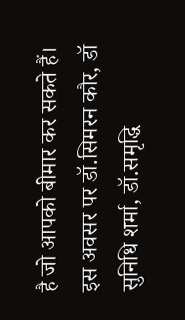है जो आपको बीमार कर सकते हैं।
इस अवसर पर डॉ.सिमरन कौर, डॉ सुनिधि शर्मा, डॉ.समृद्धि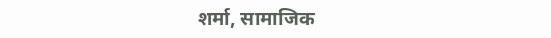शर्मा, सामाजिक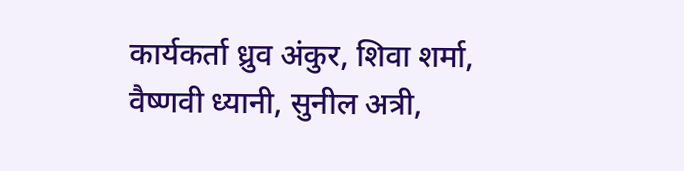कार्यकर्ता ध्रुव अंकुर, शिवा शर्मा, वैष्णवी ध्यानी, सुनील अत्री,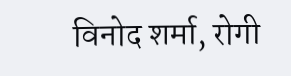विनोद शर्मा, रोगी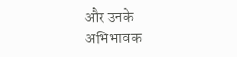और उनके अभिभावक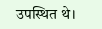उपस्थित थे।